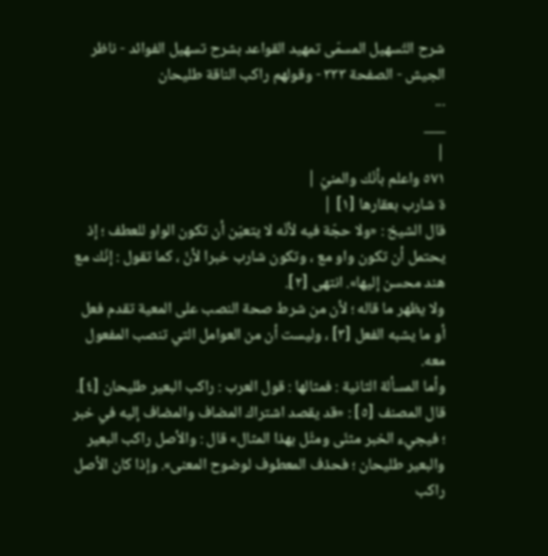شرح التّسهيل المسمّى تمهيد القواعد بشرح تسهيل الفوائد - ناظر الجيش - الصفحة ٣٣٣ - وقولهم راكب الناقة طليحان
...
___
|
٥٧١ واعلم بأنّك والمنيّ |
ة شارب بعقارها [١] |
قال الشيخ : «ولا حجّة فيه لأنّه لا يتعيّن أن تكون الواو للعطف ؛ إذ يحتمل أن تكون واو مع ، وتكون شارب خبرا لأنّ ، كما تقول : إنّك مع هند محسن إليها». انتهى [٢].
ولا يظهر ما قاله ؛ لأن من شرط صحة النصب على المعية تقدم فعل أو ما يشبه الفعل [٣] ، وليست أن من العوامل التي تنصب المفعول معه.
وأما المسألة الثانية : فمثالها : قول العرب : راكب البعير طليحان [٤].
قال المصنف [٥] : «قد يقصد اشتراك المضاف والمضاف إليه في خبر ؛ فيجيء الخبر مثنّى ومثّل بهذا المثال» قال : والأصل راكب البعير والبعير طليحان ؛ فحذف المعطوف لوضوح المعنى». وإذا كان الأصل راكب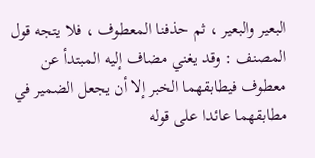البعير والبعير ، ثم حذفنا المعطوف ، فلا يتجه قول المصنف : وقد يغني مضاف إليه المبتدأ عن معطوف فيطابقهما الخبر إلا أن يجعل الضمير في مطابقهما عائدا على قوله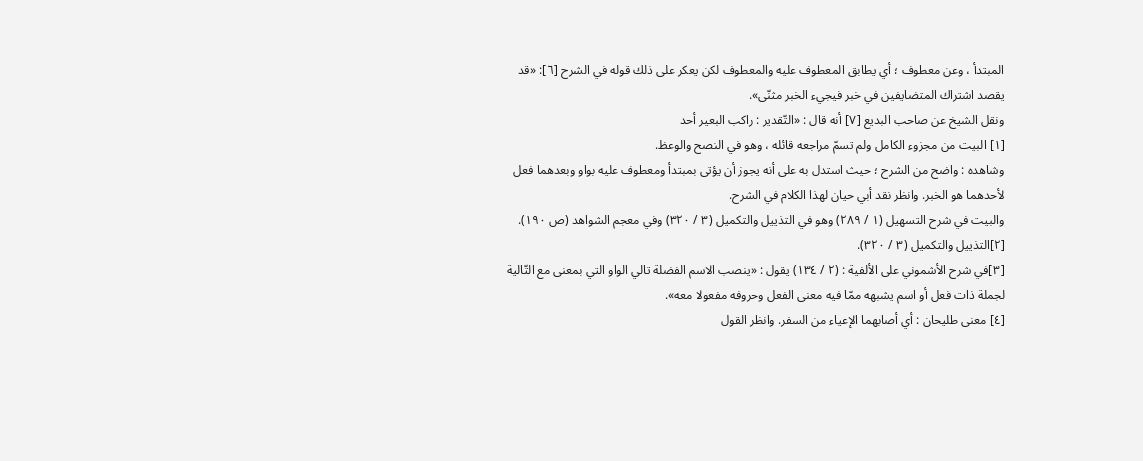المبتدأ ، وعن معطوف ؛ أي يطابق المعطوف عليه والمعطوف لكن يعكر على ذلك قوله في الشرح [٦]: «قد يقصد اشتراك المتضايفين في خبر فيجيء الخبر مثنّى».
ونقل الشيخ عن صاحب البديع [٧] أنه قال : «التّقدير : راكب البعير أحد
[١] البيت من مجزوء الكامل ولم تسمّ مراجعه قائله ، وهو في النصح والوعظ.
وشاهده : واضح من الشرح ؛ حيث استدل به على أنه يجوز أن يؤتى بمبتدأ ومعطوف عليه بواو وبعدهما فعل لأحدهما هو الخبر. وانظر نقد أبي حيان لهذا الكلام في الشرح.
والبيت في شرح التسهيل (١ / ٢٨٩) وهو في التذييل والتكميل (٣ / ٣٢٠) وفي معجم الشواهد (ص ١٩٠).
[٢]التذييل والتكميل (٣ / ٣٢٠).
[٣]في شرح الأشموني على الألفية : (٢ / ١٣٤) يقول : «ينصب الاسم الفضلة تالي الواو التي بمعنى مع التّالية لجملة ذات فعل أو اسم يشبهه ممّا فيه معنى الفعل وحروفه مفعولا معه».
[٤] معنى طليحان : أي أصابهما الإعياء من السفر. وانظر القول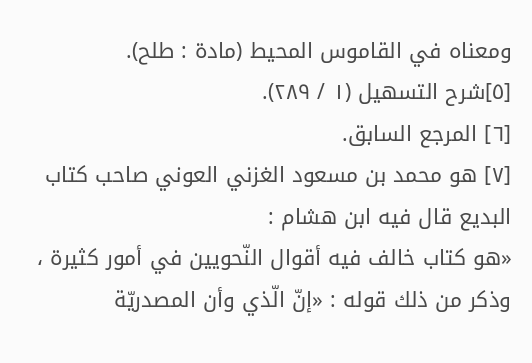ومعناه في القاموس المحيط (مادة : طلح).
[٥]شرح التسهيل (١ / ٢٨٩).
[٦] المرجع السابق.
[٧] هو محمد بن مسعود الغزني العوني صاحب كتاب البديع قال فيه ابن هشام :
«هو كتاب خالف فيه أقوال النّحويين في أمور كثيرة ، وذكر من ذلك قوله : «إنّ الّذي وأن المصدريّة